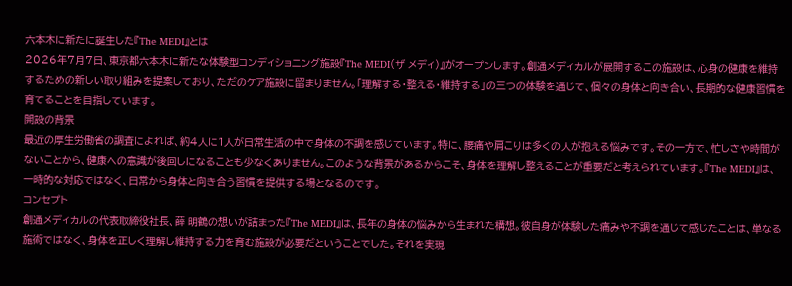六本木に新たに誕生した『The MEDI』とは
2026年7月7日、東京都六本木に新たな体験型コンディショニング施設『The MEDI(ザ メディ)』がオープンします。創通メディカルが展開するこの施設は、心身の健康を維持するための新しい取り組みを提案しており、ただのケア施設に留まりません。「理解する・整える・維持する」の三つの体験を通じて、個々の身体と向き合い、長期的な健康習慣を育てることを目指しています。
開設の背景
最近の厚生労働省の調査によれば、約4人に1人が日常生活の中で身体の不調を感じています。特に、腰痛や肩こりは多くの人が抱える悩みです。その一方で、忙しさや時間がないことから、健康への意識が後回しになることも少なくありません。このような背景があるからこそ、身体を理解し整えることが重要だと考えられています。『The MEDI』は、一時的な対応ではなく、日常から身体と向き合う習慣を提供する場となるのです。
コンセプト
創通メディカルの代表取締役社長、薛 明鶴の想いが詰まった『The MEDI』は、長年の身体の悩みから生まれた構想。彼自身が体験した痛みや不調を通じて感じたことは、単なる施術ではなく、身体を正しく理解し維持する力を育む施設が必要だということでした。それを実現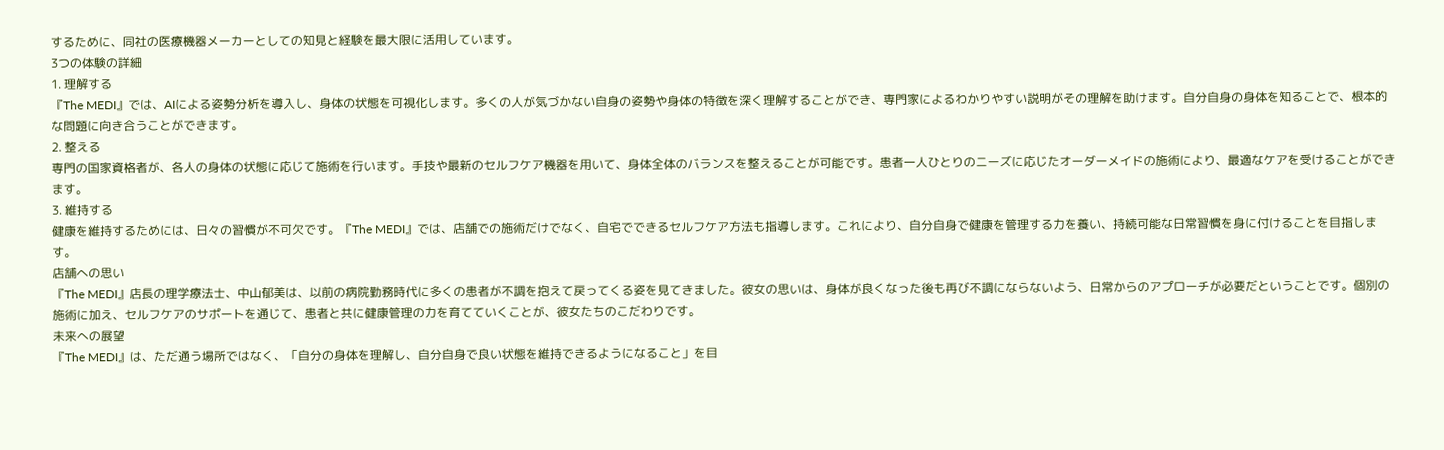するために、同社の医療機器メーカーとしての知見と経験を最大限に活用しています。
3つの体験の詳細
1. 理解する
『The MEDI』では、AIによる姿勢分析を導入し、身体の状態を可視化します。多くの人が気づかない自身の姿勢や身体の特徴を深く理解することができ、専門家によるわかりやすい説明がその理解を助けます。自分自身の身体を知ることで、根本的な問題に向き合うことができます。
2. 整える
専門の国家資格者が、各人の身体の状態に応じて施術を行います。手技や最新のセルフケア機器を用いて、身体全体のバランスを整えることが可能です。患者一人ひとりのニーズに応じたオーダーメイドの施術により、最適なケアを受けることができます。
3. 維持する
健康を維持するためには、日々の習慣が不可欠です。『The MEDI』では、店舗での施術だけでなく、自宅でできるセルフケア方法も指導します。これにより、自分自身で健康を管理する力を養い、持続可能な日常習慣を身に付けることを目指します。
店舗への思い
『The MEDI』店長の理学療法士、中山郁美は、以前の病院勤務時代に多くの患者が不調を抱えて戻ってくる姿を見てきました。彼女の思いは、身体が良くなった後も再び不調にならないよう、日常からのアプローチが必要だということです。個別の施術に加え、セルフケアのサポートを通じて、患者と共に健康管理の力を育てていくことが、彼女たちのこだわりです。
未来への展望
『The MEDI』は、ただ通う場所ではなく、「自分の身体を理解し、自分自身で良い状態を維持できるようになること」を目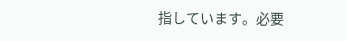指しています。必要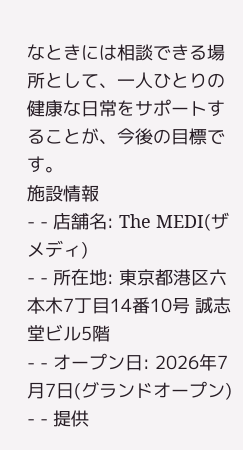なときには相談できる場所として、一人ひとりの健康な日常をサポートすることが、今後の目標です。
施設情報
- - 店舗名: The MEDI(ザ メディ)
- - 所在地: 東京都港区六本木7丁目14番10号 誠志堂ビル5階
- - オープン日: 2026年7月7日(グランドオープン)
- - 提供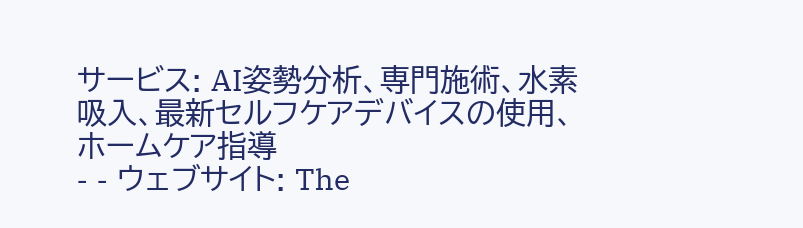サービス: AI姿勢分析、専門施術、水素吸入、最新セルフケアデバイスの使用、ホームケア指導
- - ウェブサイト: The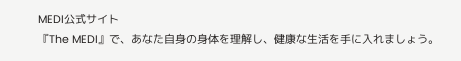MEDI公式サイト
『The MEDI』で、あなた自身の身体を理解し、健康な生活を手に入れましょう。